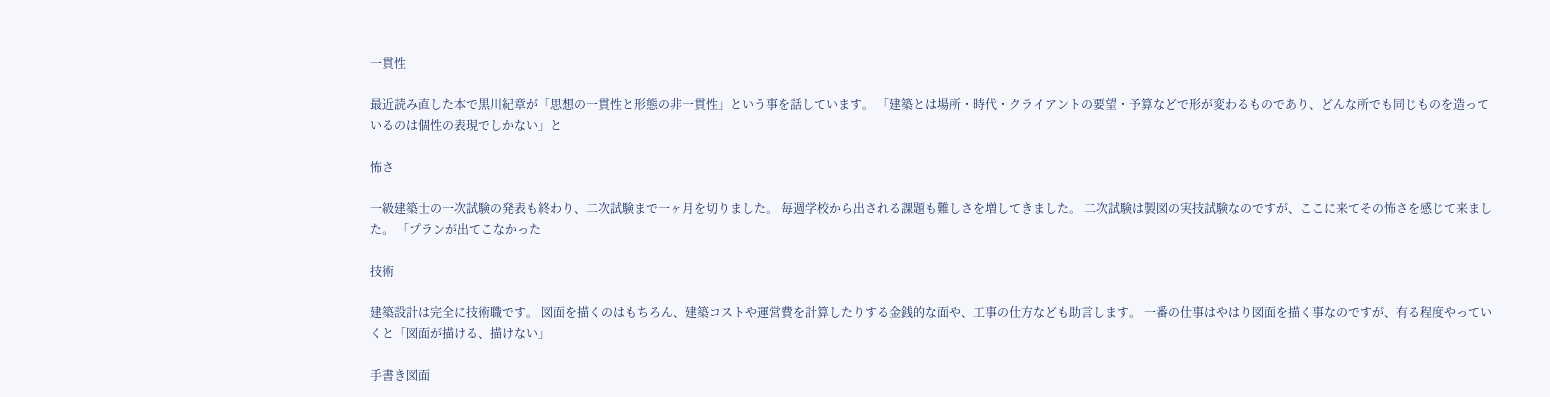一貫性

最近読み直した本で黒川紀章が「思想の一貫性と形態の非一貫性」という事を話しています。 「建築とは場所・時代・クライアントの要望・予算などで形が変わるものであり、どんな所でも同じものを造っているのは個性の表現でしかない」と

怖さ

一級建築士の一次試験の発表も終わり、二次試験まで一ヶ月を切りました。 毎週学校から出される課題も難しさを増してきました。 二次試験は製図の実技試験なのですが、ここに来てその怖さを感じて来ました。 「プランが出てこなかった

技術

建築設計は完全に技術職です。 図面を描くのはもちろん、建築コストや運営費を計算したりする金銭的な面や、工事の仕方なども助言します。 一番の仕事はやはり図面を描く事なのですが、有る程度やっていくと「図面が描ける、描けない」

手書き図面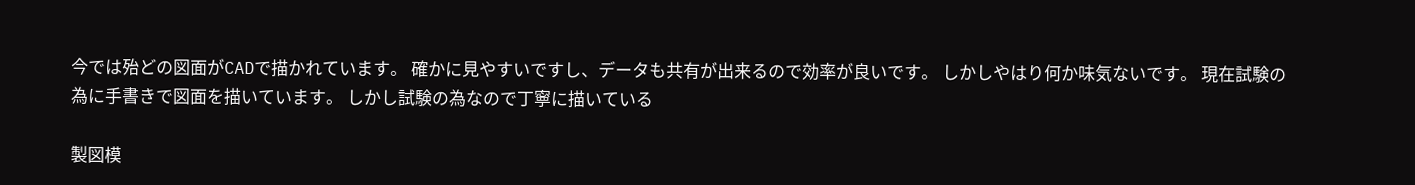今では殆どの図面がCADで描かれています。 確かに見やすいですし、データも共有が出来るので効率が良いです。 しかしやはり何か味気ないです。 現在試験の為に手書きで図面を描いています。 しかし試験の為なので丁寧に描いている

製図模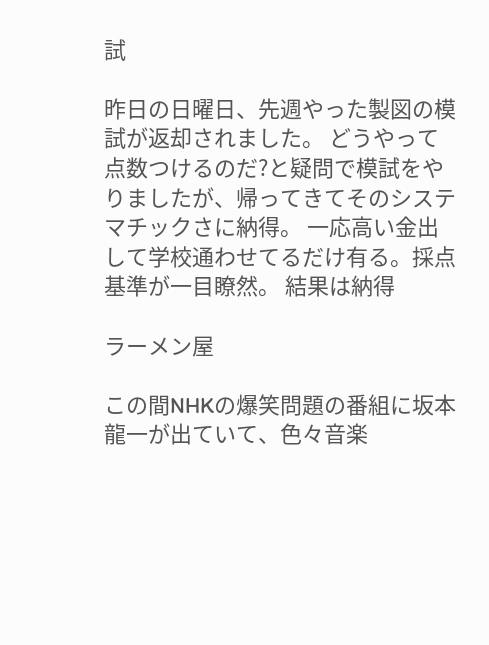試

昨日の日曜日、先週やった製図の模試が返却されました。 どうやって点数つけるのだ?と疑問で模試をやりましたが、帰ってきてそのシステマチックさに納得。 一応高い金出して学校通わせてるだけ有る。採点基準が一目瞭然。 結果は納得

ラーメン屋

この間NHKの爆笑問題の番組に坂本龍一が出ていて、色々音楽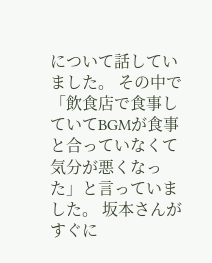について話していました。 その中で「飲食店で食事していてBGMが食事と合っていなくて気分が悪くなった」と言っていました。 坂本さんがすぐに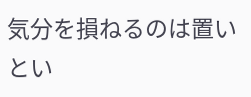気分を損ねるのは置いとい